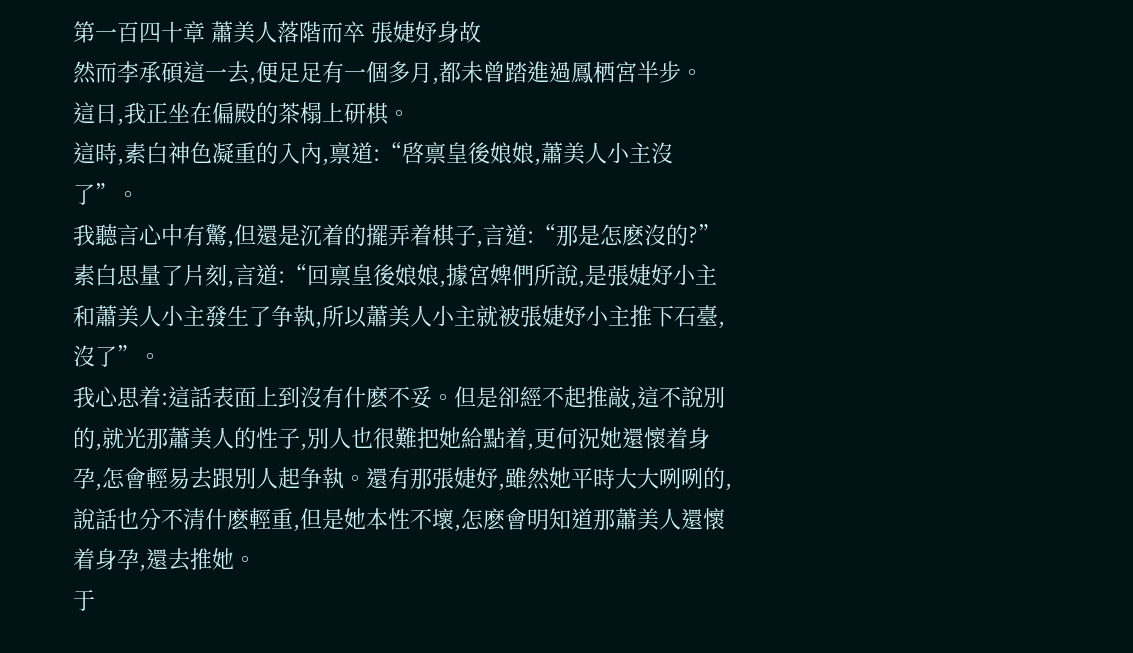第一百四十章 蕭美人落階而卒 張婕妤身故
然而李承碩這一去,便足足有一個多月,都未曾踏進過鳳栖宮半步。
這日,我正坐在偏殿的茶榻上研棋。
這時,素白神色凝重的入內,禀道:“啓禀皇後娘娘,蕭美人小主沒了”。
我聽言心中有驚,但還是沉着的擺弄着棋子,言道:“那是怎麽沒的?”
素白思量了片刻,言道:“回禀皇後娘娘,據宮婢們所說,是張婕妤小主和蕭美人小主發生了争執,所以蕭美人小主就被張婕妤小主推下石臺,沒了”。
我心思着:這話表面上到沒有什麽不妥。但是卻經不起推敲,這不說別的,就光那蕭美人的性子,別人也很難把她給點着,更何況她還懷着身孕,怎會輕易去跟別人起争執。還有那張婕妤,雖然她平時大大咧咧的,說話也分不清什麽輕重,但是她本性不壞,怎麽會明知道那蕭美人還懷着身孕,還去推她。
于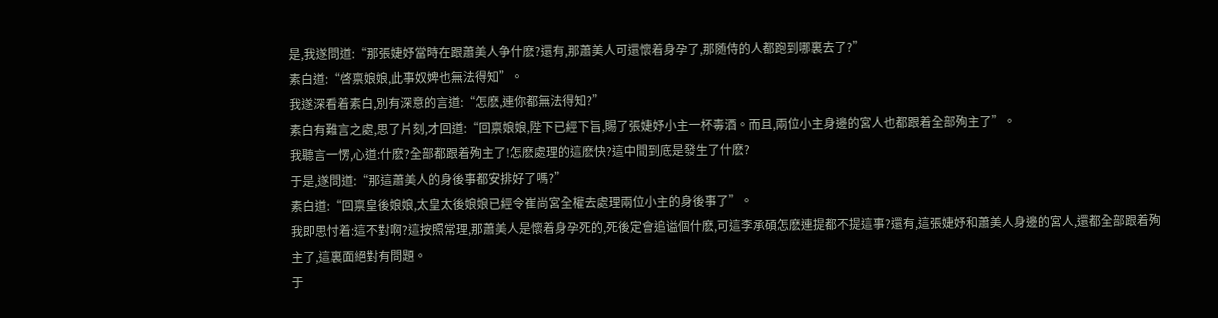是,我遂問道:“那張婕妤當時在跟蕭美人争什麽?還有,那蕭美人可還懷着身孕了,那随侍的人都跑到哪裏去了?”
素白道:“啓禀娘娘,此事奴婢也無法得知”。
我遂深看着素白,別有深意的言道:“怎麽,連你都無法得知?”
素白有難言之處,思了片刻,才回道:“回禀娘娘,陛下已經下旨,賜了張婕妤小主一杯毒酒。而且,兩位小主身邊的宮人也都跟着全部殉主了”。
我聽言一愣,心道:什麽?全部都跟着殉主了!怎麽處理的這麽快?這中間到底是發生了什麽?
于是,遂問道:“那這蕭美人的身後事都安排好了嗎?”
素白道:“回禀皇後娘娘,太皇太後娘娘已經令崔尚宮全權去處理兩位小主的身後事了”。
我即思忖着:這不對啊?這按照常理,那蕭美人是懷着身孕死的,死後定會追谥個什麽,可這李承碩怎麽連提都不提這事?還有,這張婕妤和蕭美人身邊的宮人,還都全部跟着殉主了,這裏面絕對有問題。
于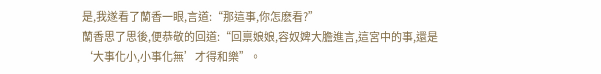是,我遂看了蘭香一眼,言道:“那這事,你怎麽看?”
蘭香思了思後,便恭敬的回道:“回禀娘娘,容奴婢大膽進言,這宮中的事,還是‘大事化小,小事化無’才得和樂”。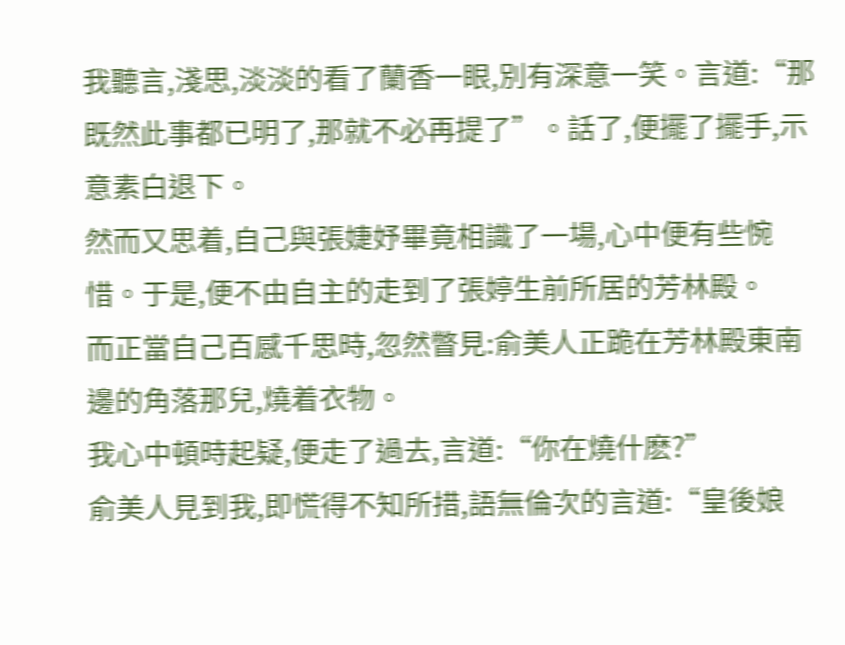我聽言,淺思,淡淡的看了蘭香一眼,別有深意一笑。言道:“那既然此事都已明了,那就不必再提了”。話了,便擺了擺手,示意素白退下。
然而又思着,自己與張婕妤畢竟相識了一場,心中便有些惋惜。于是,便不由自主的走到了張婷生前所居的芳林殿。
而正當自己百感千思時,忽然瞥見:俞美人正跪在芳林殿東南邊的角落那兒,燒着衣物。
我心中頓時起疑,便走了過去,言道:“你在燒什麽?”
俞美人見到我,即慌得不知所措,語無倫次的言道:“皇後娘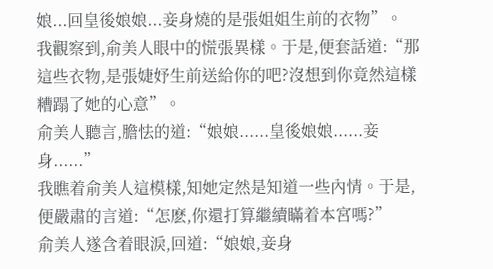娘...回皇後娘娘...妾身燒的是張姐姐生前的衣物”。
我觀察到,俞美人眼中的慌張異樣。于是,便套話道:“那這些衣物,是張婕妤生前送給你的吧?沒想到你竟然這樣糟蹋了她的心意”。
俞美人聽言,膽怯的道:“娘娘......皇後娘娘......妾身......”
我瞧着俞美人這模樣,知她定然是知道一些內情。于是,便嚴肅的言道:“怎麽,你還打算繼續瞞着本宮嗎?”
俞美人遂含着眼淚,回道:“娘娘,妾身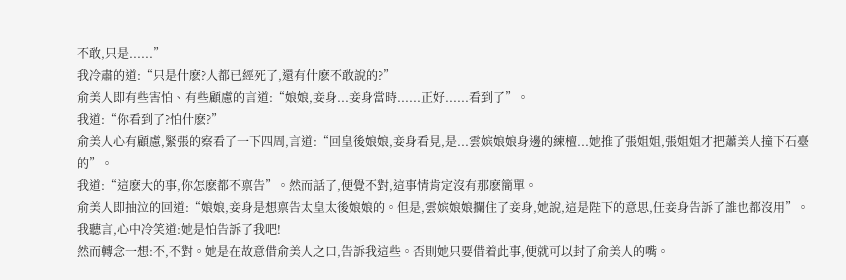不敢,只是......”
我冷肅的道:“只是什麽?人都已經死了,還有什麽不敢說的?”
俞美人即有些害怕、有些顧慮的言道:“娘娘,妾身...妾身當時......正好......看到了”。
我道:“你看到了?怕什麽?”
俞美人心有顧慮,緊張的察看了一下四周,言道:“回皇後娘娘,妾身看見,是...雲嫔娘娘身邊的練檀...她推了張姐姐,張姐姐才把蕭美人撞下石臺的”。
我道:“這麽大的事,你怎麽都不禀告”。然而話了,便覺不對,這事情肯定沒有那麽簡單。
俞美人即抽泣的回道:“娘娘,妾身是想禀告太皇太後娘娘的。但是,雲嫔娘娘攔住了妾身,她說,這是陛下的意思,任妾身告訴了誰也都沒用”。
我聽言,心中冷笑道:她是怕告訴了我吧!
然而轉念一想:不,不對。她是在故意借俞美人之口,告訴我這些。否則她只要借着此事,便就可以封了俞美人的嘴。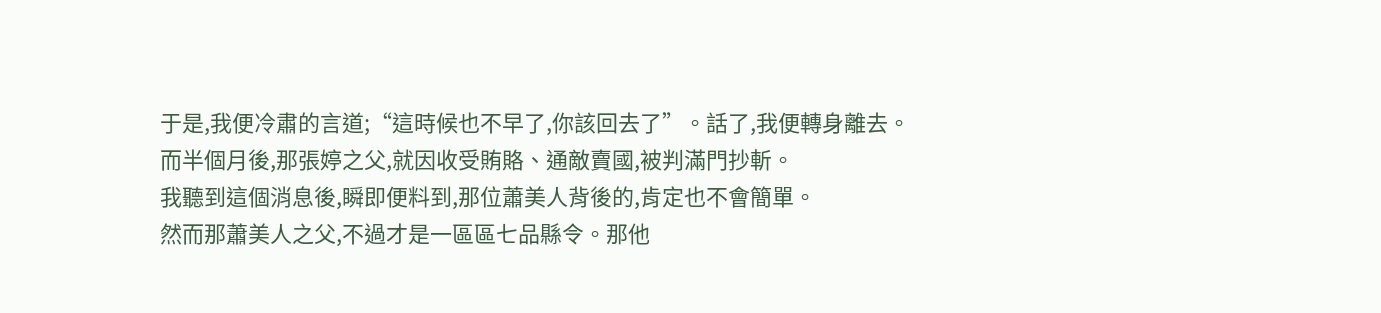于是,我便冷肅的言道;“這時候也不早了,你該回去了”。話了,我便轉身離去。
而半個月後,那張婷之父,就因收受賄賂、通敵賣國,被判滿門抄斬。
我聽到這個消息後,瞬即便料到,那位蕭美人背後的,肯定也不會簡單。
然而那蕭美人之父,不過才是一區區七品縣令。那他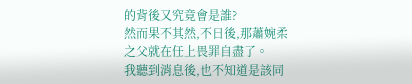的背後又究竟會是誰?
然而果不其然,不日後,那蕭婉柔之父就在任上畏罪自盡了。
我聽到消息後,也不知道是該同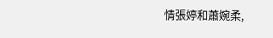情張婷和蕭婉柔,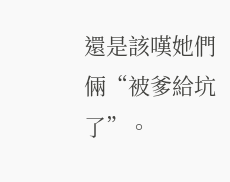還是該嘆她們倆“被爹給坑了”。